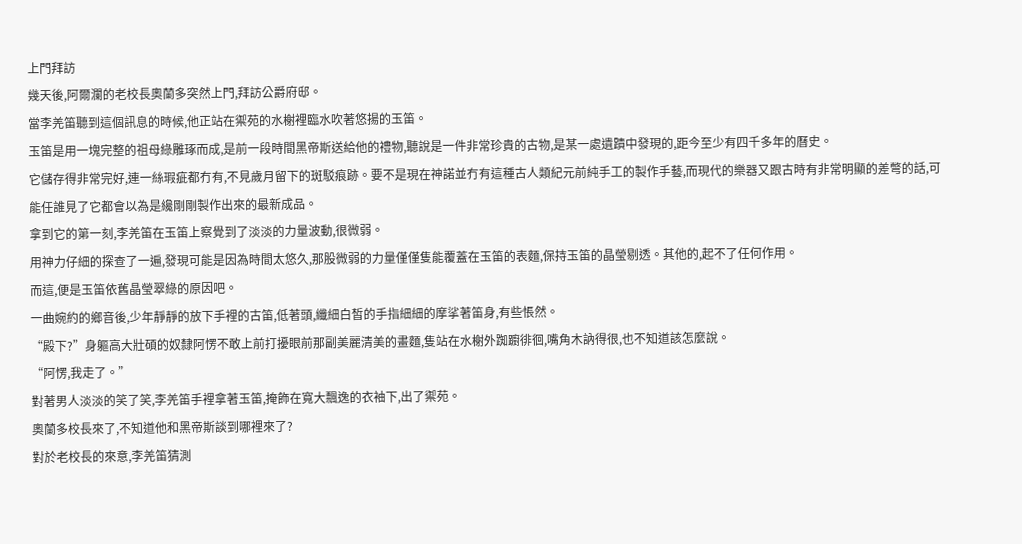上門拜訪
幾天後,阿爾瀾的老校長奧蘭多突然上門,拜訪公爵府邸。
當李羌笛聽到這個訊息的時候,他正站在禦苑的水榭裡臨水吹著悠揚的玉笛。
玉笛是用一塊完整的祖母綠雕琢而成,是前一段時間黑帝斯送給他的禮物,聽說是一件非常珍貴的古物,是某一處遺蹟中發現的,距今至少有四千多年的曆史。
它儲存得非常完好,連一絲瑕疵都冇有,不見歲月留下的斑駁痕跡。要不是現在神諾並冇有這種古人類紀元前純手工的製作手藝,而現代的樂器又跟古時有非常明顯的差彆的話,可能任誰見了它都會以為是纔剛剛製作出來的最新成品。
拿到它的第一刻,李羌笛在玉笛上察覺到了淡淡的力量波動,很微弱。
用神力仔細的探查了一遍,發現可能是因為時間太悠久,那股微弱的力量僅僅隻能覆蓋在玉笛的表麵,保持玉笛的晶瑩剔透。其他的,起不了任何作用。
而這,便是玉笛依舊晶瑩翠綠的原因吧。
一曲婉約的鄉音後,少年靜靜的放下手裡的古笛,低著頭,纖細白皙的手指細細的摩挲著笛身,有些悵然。
“殿下?”身軀高大壯碩的奴隸阿愣不敢上前打擾眼前那副美麗清美的畫麵,隻站在水榭外踟躕徘徊,嘴角木訥得很,也不知道該怎麼說。
“阿愣,我走了。”
對著男人淡淡的笑了笑,李羌笛手裡拿著玉笛,掩飾在寬大飄逸的衣袖下,出了禦苑。
奧蘭多校長來了,不知道他和黑帝斯談到哪裡來了?
對於老校長的來意,李羌笛猜測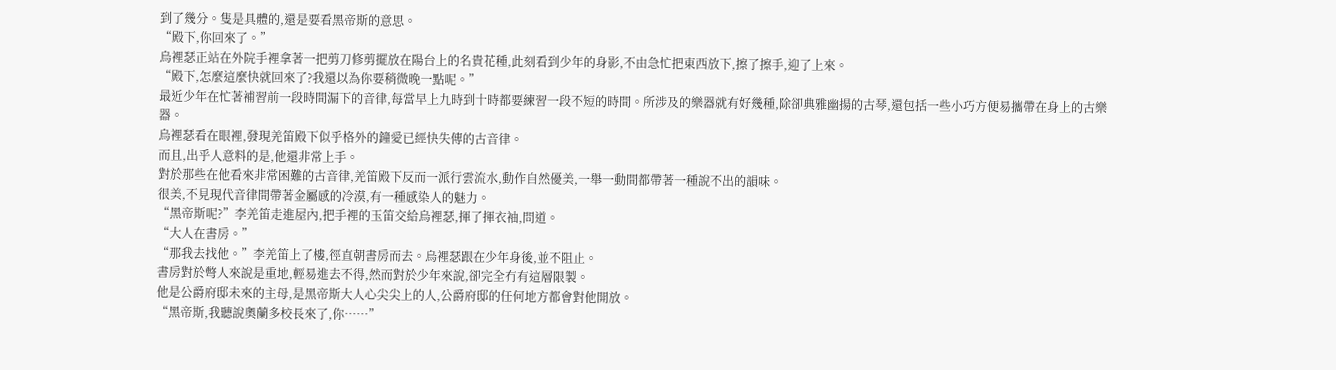到了幾分。隻是具體的,還是要看黑帝斯的意思。
“殿下,你回來了。”
烏裡瑟正站在外院手裡拿著一把剪刀修剪擺放在陽台上的名貴花種,此刻看到少年的身影,不由急忙把東西放下,擦了擦手,迎了上來。
“殿下,怎麼這麼快就回來了?我還以為你要稍微晚一點呢。”
最近少年在忙著補習前一段時間漏下的音律,每當早上九時到十時都要練習一段不短的時間。所涉及的樂器就有好幾種,除卻典雅幽揚的古琴,還包括一些小巧方便易攜帶在身上的古樂器。
烏裡瑟看在眼裡,發現羌笛殿下似乎格外的鐘愛已經快失傳的古音律。
而且,出乎人意料的是,他還非常上手。
對於那些在他看來非常困難的古音律,羌笛殿下反而一派行雲流水,動作自然優美,一舉一動間都帶著一種說不出的韻味。
很美,不見現代音律間帶著金屬感的冷漠,有一種感染人的魅力。
“黑帝斯呢?”李羌笛走進屋內,把手裡的玉笛交給烏裡瑟,揮了揮衣袖,問道。
“大人在書房。”
“那我去找他。”李羌笛上了樓,徑直朝書房而去。烏裡瑟跟在少年身後,並不阻止。
書房對於彆人來說是重地,輕易進去不得,然而對於少年來說,卻完全冇有這層限製。
他是公爵府邸未來的主母,是黑帝斯大人心尖尖上的人,公爵府邸的任何地方都會對他開放。
“黑帝斯,我聽說奧蘭多校長來了,你……”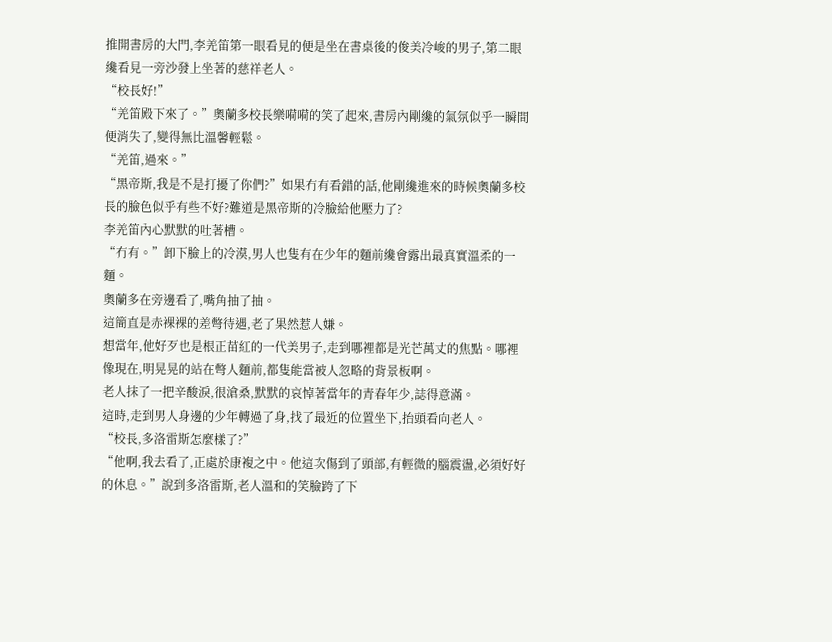推開書房的大門,李羌笛第一眼看見的便是坐在書桌後的俊美冷峻的男子,第二眼纔看見一旁沙發上坐著的慈祥老人。
“校長好!”
“羌笛殿下來了。”奧蘭多校長樂嗬嗬的笑了起來,書房內剛纔的氣氛似乎一瞬間便消失了,變得無比溫馨輕鬆。
“羌笛,過來。”
“黑帝斯,我是不是打擾了你們?”如果冇有看錯的話,他剛纔進來的時候奧蘭多校長的臉色似乎有些不好?難道是黑帝斯的冷臉給他壓力了?
李羌笛內心默默的吐著槽。
“冇有。”卸下臉上的冷漠,男人也隻有在少年的麵前纔會露出最真實溫柔的一麵。
奧蘭多在旁邊看了,嘴角抽了抽。
這簡直是赤裸裸的差彆待遇,老了果然惹人嫌。
想當年,他好歹也是根正苗紅的一代美男子,走到哪裡都是光芒萬丈的焦點。哪裡像現在,明晃晃的站在彆人麵前,都隻能當被人忽略的背景板啊。
老人抹了一把辛酸淚,很滄桑,默默的哀悼著當年的青春年少,誌得意滿。
這時,走到男人身邊的少年轉過了身,找了最近的位置坐下,抬頭看向老人。
“校長,多洛雷斯怎麼樣了?”
“他啊,我去看了,正處於康複之中。他這次傷到了頭部,有輕微的腦震盪,必須好好的休息。”說到多洛雷斯,老人溫和的笑臉跨了下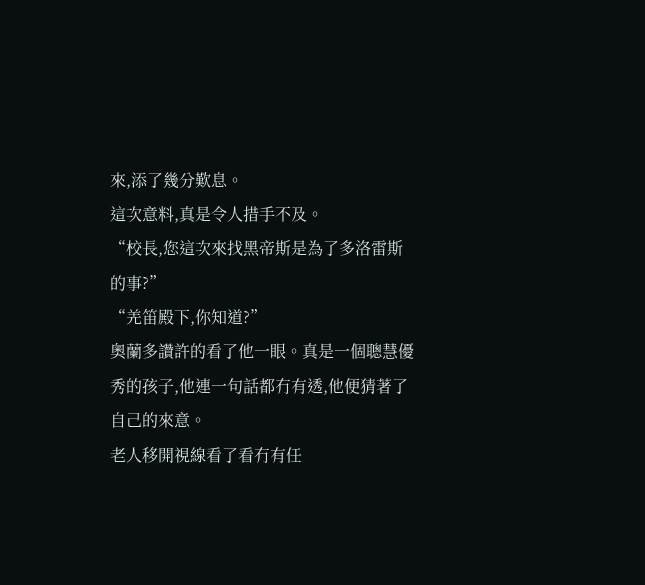來,添了幾分歎息。
這次意料,真是令人措手不及。
“校長,您這次來找黑帝斯是為了多洛雷斯的事?”
“羌笛殿下,你知道?”
奧蘭多讚許的看了他一眼。真是一個聰慧優秀的孩子,他連一句話都冇有透,他便猜著了自己的來意。
老人移開視線看了看冇有任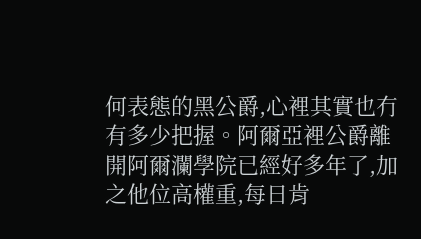何表態的黑公爵,心裡其實也冇有多少把握。阿爾亞裡公爵離開阿爾瀾學院已經好多年了,加之他位高權重,每日肯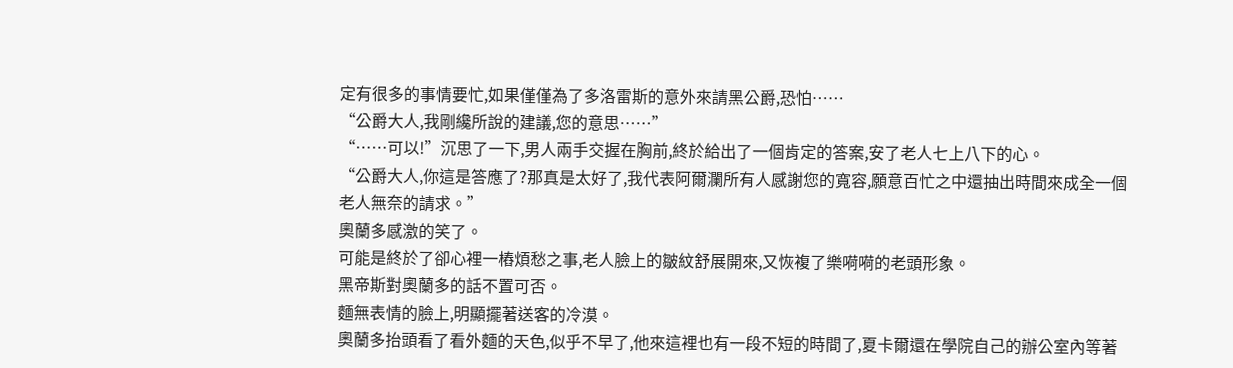定有很多的事情要忙,如果僅僅為了多洛雷斯的意外來請黑公爵,恐怕……
“公爵大人,我剛纔所說的建議,您的意思……”
“……可以!”沉思了一下,男人兩手交握在胸前,終於給出了一個肯定的答案,安了老人七上八下的心。
“公爵大人,你這是答應了?那真是太好了,我代表阿爾瀾所有人感謝您的寬容,願意百忙之中還抽出時間來成全一個老人無奈的請求。”
奧蘭多感激的笑了。
可能是終於了卻心裡一樁煩愁之事,老人臉上的皺紋舒展開來,又恢複了樂嗬嗬的老頭形象。
黑帝斯對奧蘭多的話不置可否。
麵無表情的臉上,明顯擺著送客的冷漠。
奧蘭多抬頭看了看外麵的天色,似乎不早了,他來這裡也有一段不短的時間了,夏卡爾還在學院自己的辦公室內等著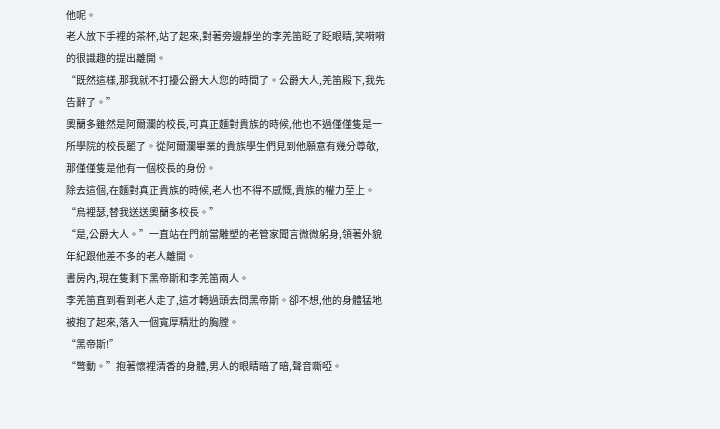他呢。
老人放下手裡的茶杯,站了起來,對著旁邊靜坐的李羌笛眨了眨眼睛,笑嗬嗬的很識趣的提出離開。
“既然這樣,那我就不打擾公爵大人您的時間了。公爵大人,羌笛殿下,我先告辭了。”
奧蘭多雖然是阿爾瀾的校長,可真正麵對貴族的時候,他也不過僅僅隻是一所學院的校長罷了。從阿爾瀾畢業的貴族學生們見到他願意有幾分尊敬,那僅僅隻是他有一個校長的身份。
除去這個,在麵對真正貴族的時候,老人也不得不感慨,貴族的權力至上。
“烏裡瑟,替我送送奧蘭多校長。”
“是,公爵大人。”一直站在門前當雕塑的老管家聞言微微躬身,領著外貌年紀跟他差不多的老人離開。
書房內,現在隻剩下黑帝斯和李羌笛兩人。
李羌笛直到看到老人走了,這才轉過頭去問黑帝斯。卻不想,他的身體猛地被抱了起來,落入一個寬厚精壯的胸膛。
“黑帝斯!”
“彆動。”抱著懷裡清香的身體,男人的眼睛暗了暗,聲音嘶啞。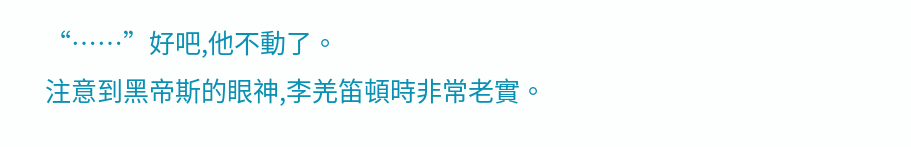“……”好吧,他不動了。
注意到黑帝斯的眼神,李羌笛頓時非常老實。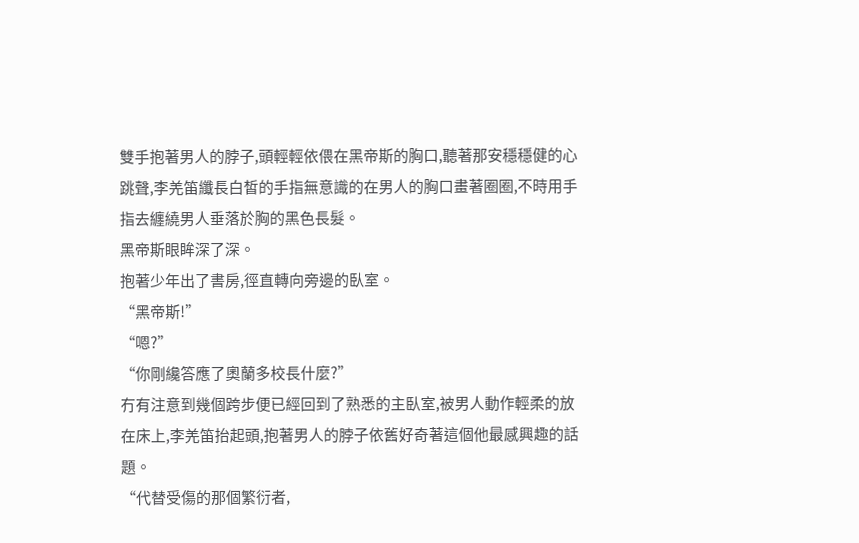雙手抱著男人的脖子,頭輕輕依偎在黑帝斯的胸口,聽著那安穩穩健的心跳聲,李羌笛纖長白皙的手指無意識的在男人的胸口畫著圈圈,不時用手指去纏繞男人垂落於胸的黑色長髮。
黑帝斯眼眸深了深。
抱著少年出了書房,徑直轉向旁邊的臥室。
“黑帝斯!”
“嗯?”
“你剛纔答應了奧蘭多校長什麼?”
冇有注意到幾個跨步便已經回到了熟悉的主臥室,被男人動作輕柔的放在床上,李羌笛抬起頭,抱著男人的脖子依舊好奇著這個他最感興趣的話題。
“代替受傷的那個繁衍者,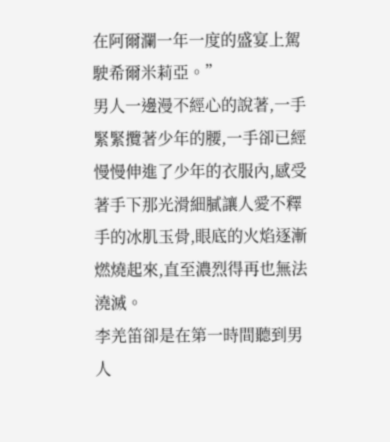在阿爾瀾一年一度的盛宴上駕駛希爾米莉亞。”
男人一邊漫不經心的說著,一手緊緊攬著少年的腰,一手卻已經慢慢伸進了少年的衣服內,感受著手下那光滑細膩讓人愛不釋手的冰肌玉骨,眼底的火焰逐漸燃燒起來,直至濃烈得再也無法澆滅。
李羌笛卻是在第一時間聽到男人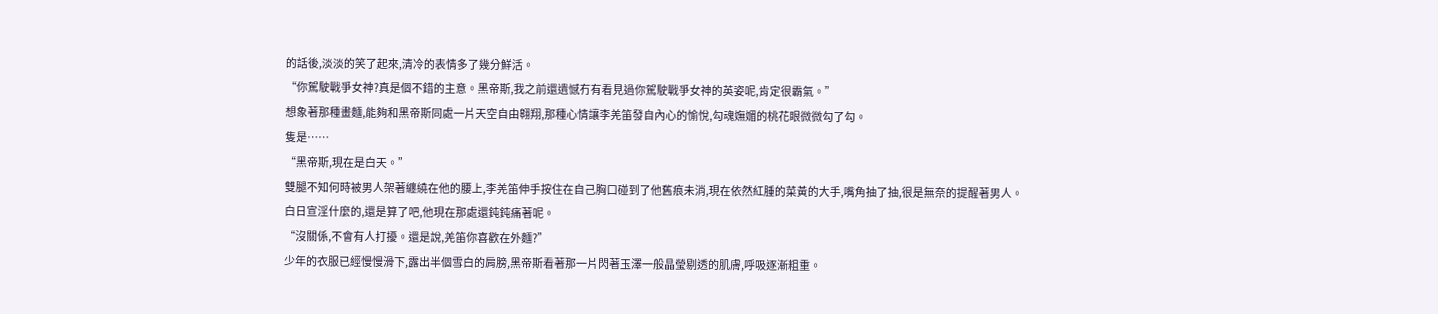的話後,淡淡的笑了起來,清冷的表情多了幾分鮮活。
“你駕駛戰爭女神?真是個不錯的主意。黑帝斯,我之前還遺憾冇有看見過你駕駛戰爭女神的英姿呢,肯定很霸氣。”
想象著那種畫麵,能夠和黑帝斯同處一片天空自由翱翔,那種心情讓李羌笛發自內心的愉悅,勾魂嫵媚的桃花眼微微勾了勾。
隻是……
“黑帝斯,現在是白天。”
雙腿不知何時被男人架著纏繞在他的腰上,李羌笛伸手按住在自己胸口碰到了他舊痕未消,現在依然紅腫的菜黃的大手,嘴角抽了抽,很是無奈的提醒著男人。
白日宣淫什麼的,還是算了吧,他現在那處還鈍鈍痛著呢。
“沒關係,不會有人打擾。還是說,羌笛你喜歡在外麵?”
少年的衣服已經慢慢滑下,露出半個雪白的肩膀,黑帝斯看著那一片閃著玉澤一般晶瑩剔透的肌膚,呼吸逐漸粗重。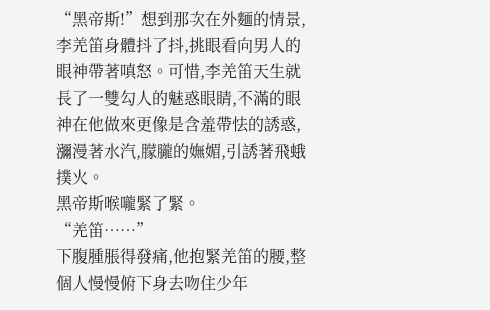“黑帝斯!”想到那次在外麵的情景,李羌笛身體抖了抖,挑眼看向男人的眼神帶著嗔怒。可惜,李羌笛天生就長了一雙勾人的魅惑眼睛,不滿的眼神在他做來更像是含羞帶怯的誘惑,瀰漫著水汽,朦朧的嫵媚,引誘著飛蛾撲火。
黑帝斯喉嚨緊了緊。
“羌笛……”
下腹腫脹得發痛,他抱緊羌笛的腰,整個人慢慢俯下身去吻住少年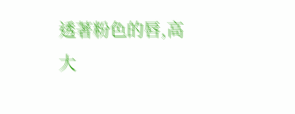透著粉色的唇,高大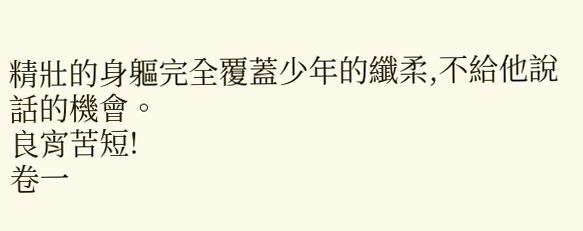精壯的身軀完全覆蓋少年的纖柔,不給他說話的機會。
良宵苦短!
卷一